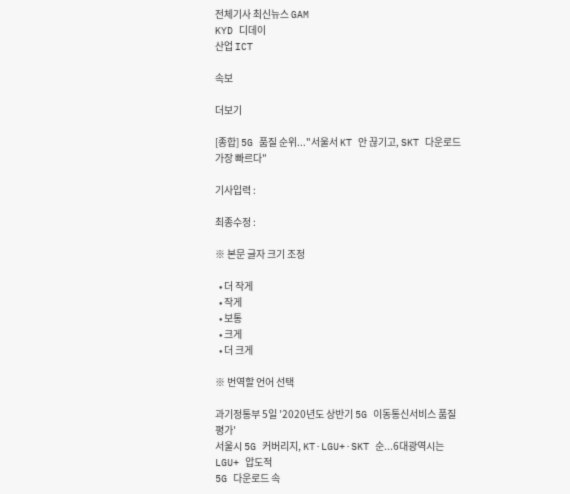전체기사 최신뉴스 GAM
KYD 디데이
산업 ICT

속보

더보기

[종합] 5G 품질 순위..."서울서 KT 안 끊기고, SKT 다운로드 가장 빠르다"

기사입력 :

최종수정 :

※ 본문 글자 크기 조정

  • 더 작게
  • 작게
  • 보통
  • 크게
  • 더 크게

※ 번역할 언어 선택

과기정통부 5일 '2020년도 상반기 5G 이동통신서비스 품질평가'
서울시 5G 커버리지, KT·LGU+·SKT 순...6대광역시는 LGU+ 압도적
5G 다운로드 속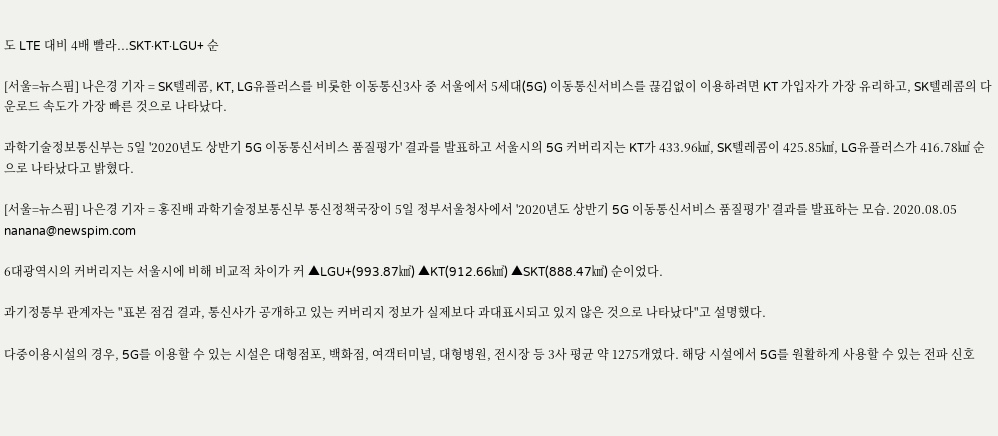도 LTE 대비 4배 빨라...SKT·KT·LGU+ 순

[서울=뉴스핌] 나은경 기자 = SK텔레콤, KT, LG유플러스를 비롯한 이동통신3사 중 서울에서 5세대(5G) 이동통신서비스를 끊김없이 이용하려면 KT 가입자가 가장 유리하고, SK텔레콤의 다운로드 속도가 가장 빠른 것으로 나타났다.

과학기술정보통신부는 5일 '2020년도 상반기 5G 이동통신서비스 품질평가' 결과를 발표하고 서울시의 5G 커버리지는 KT가 433.96㎢, SK텔레콤이 425.85㎢, LG유플러스가 416.78㎢ 순으로 나타났다고 밝혔다.

[서울=뉴스핌] 나은경 기자 = 홍진배 과학기술정보통신부 통신정책국장이 5일 정부서울청사에서 '2020년도 상반기 5G 이동통신서비스 품질평가' 결과를 발표하는 모습. 2020.08.05 nanana@newspim.com

6대광역시의 커버리지는 서울시에 비해 비교적 차이가 커 ▲LGU+(993.87㎢) ▲KT(912.66㎢) ▲SKT(888.47㎢) 순이었다.

과기정통부 관계자는 "표본 점검 결과, 통신사가 공개하고 있는 커버리지 정보가 실제보다 과대표시되고 있지 않은 것으로 나타났다"고 설명했다.

다중이용시설의 경우, 5G를 이용할 수 있는 시설은 대형점포, 백화점, 여객터미널, 대형병원, 전시장 등 3사 평균 약 1275개였다. 해당 시설에서 5G를 원활하게 사용할 수 있는 전파 신호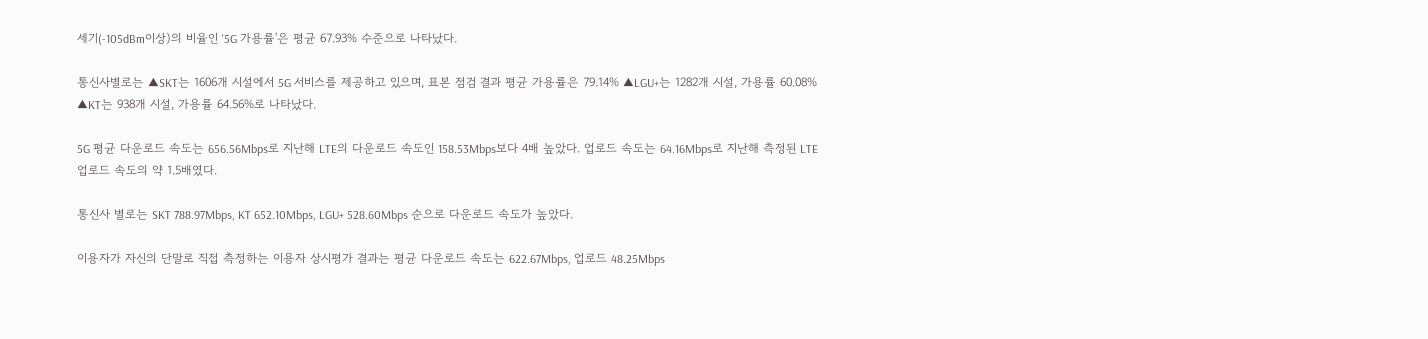세기(-105dBm이상)의 비율인 '5G 가용률'은 평균 67.93% 수준으로 나타났다.

통신사별로는 ▲SKT는 1606개 시설에서 5G 서비스를 제공하고 있으며, 표본 점검 결과 평균 가용률은 79.14% ▲LGU+는 1282개 시설, 가용률 60.08% ▲KT는 938개 시설, 가용률 64.56%로 나타났다.

5G 평균 다운로드 속도는 656.56Mbps로 지난해 LTE의 다운로드 속도인 158.53Mbps보다 4배 높았다. 업로드 속도는 64.16Mbps로 지난해 측정된 LTE 업로드 속도의 약 1.5배였다.

통신사 별로는 SKT 788.97Mbps, KT 652.10Mbps, LGU+ 528.60Mbps 순으로 다운로드 속도가 높았다.

이용자가 자신의 단말로 직접 측정하는 이용자 상시평가 결과는 평균 다운로드 속도는 622.67Mbps, 업로드 48.25Mbps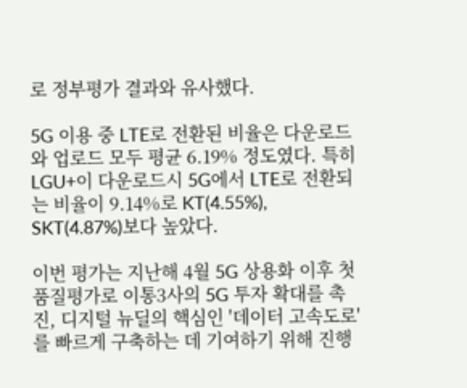로 정부평가 결과와 유사했다.

5G 이용 중 LTE로 전환된 비율은 다운로드와 업로드 모두 평균 6.19% 정도였다. 특히 LGU+이 다운로드시 5G에서 LTE로 전환되는 비율이 9.14%로 KT(4.55%), SKT(4.87%)보다 높았다.

이번 평가는 지난해 4월 5G 상용화 이후 첫 품질평가로 이통3사의 5G 투자 확대를 촉진, 디지털 뉴딜의 핵심인 '데이터 고속도로'를 빠르게 구축하는 데 기여하기 위해 진행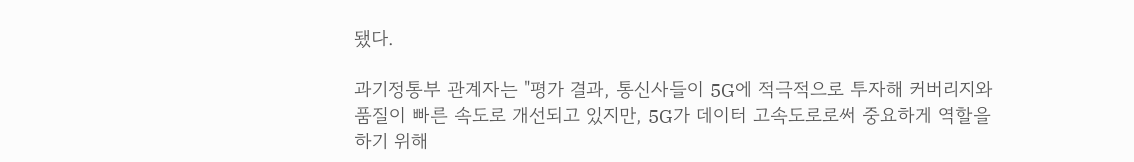됐다.

과기정통부 관계자는 "평가 결과, 통신사들이 5G에 적극적으로 투자해 커버리지와 품질이 빠른 속도로 개선되고 있지만, 5G가 데이터 고속도로로써 중요하게 역할을 하기 위해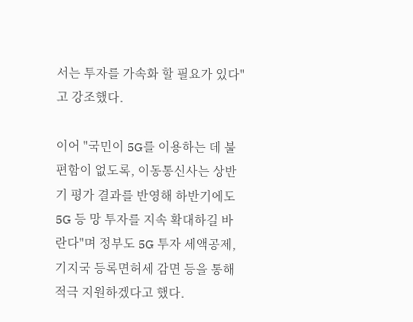서는 투자를 가속화 할 필요가 있다"고 강조했다.

이어 "국민이 5G를 이용하는 데 불편함이 없도록, 이동통신사는 상반기 평가 결과를 반영해 하반기에도 5G 등 망 투자를 지속 확대하길 바란다"며 정부도 5G 투자 세액공제, 기지국 등록면허세 감면 등을 통해 적극 지원하겠다고 했다.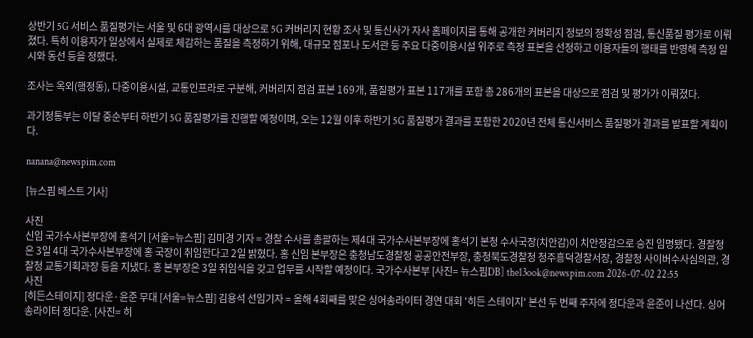상반기 5G 서비스 품질평가는 서울 및 6대 광역시를 대상으로 5G 커버리지 현황 조사 및 통신사가 자사 홈페이지를 통해 공개한 커버리지 정보의 정확성 점검, 통신품질 평가로 이뤄졌다. 특히 이용자가 일상에서 실제로 체감하는 품질을 측정하기 위해, 대규모 점포나 도서관 등 주요 다중이용시설 위주로 측정 표본을 선정하고 이용자들의 행태를 반영해 측정 일시와 동선 등을 정했다.

조사는 옥외(행정동), 다중이용시설, 교통인프라로 구분해, 커버리지 점검 표본 169개, 품질평가 표본 117개를 포함 총 286개의 표본을 대상으로 점검 및 평가가 이뤄졌다.

과기정통부는 이달 중순부터 하반기 5G 품질평가를 진행할 예정이며, 오는 12월 이후 하반기 5G 품질평가 결과를 포함한 2020년 전체 통신서비스 품질평가 결과를 발표할 계획이다.

nanana@newspim.com

[뉴스핌 베스트 기사]

사진
신임 국가수사본부장에 홍석기 [서울=뉴스핌] 김미경 기자 = 경찰 수사를 총괄하는 제4대 국가수사본부장에 홍석기 본청 수사국장(치안감)이 치안정감으로 승진 임명됐다. 경찰청은 3일 4대 국가수사본부장에 홍 국장이 취임한다고 2일 밝혔다. 홍 신임 본부장은 충청남도경찰청 공공안전부장, 충청북도경찰청 청주흥덕경찰서장, 경찰청 사이버수사심의관, 경찰청 교통기획과장 등을 지냈다. 홍 본부장은 3일 취임식을 갖고 업무를 시작할 예정이다. 국가수사본부 [사진= 뉴스핌DB] the13ook@newspim.com 2026-07-02 22:55
사진
[히든스테이지] 정다운·윤준 무대 [서울=뉴스핌] 김용석 선임기자 = 올해 4회째를 맞은 싱어송라이터 경연 대회 '히든 스테이지' 본선 두 번째 주자에 정다운과 윤준이 나선다. 싱어송라이터 정다운. [사진= 히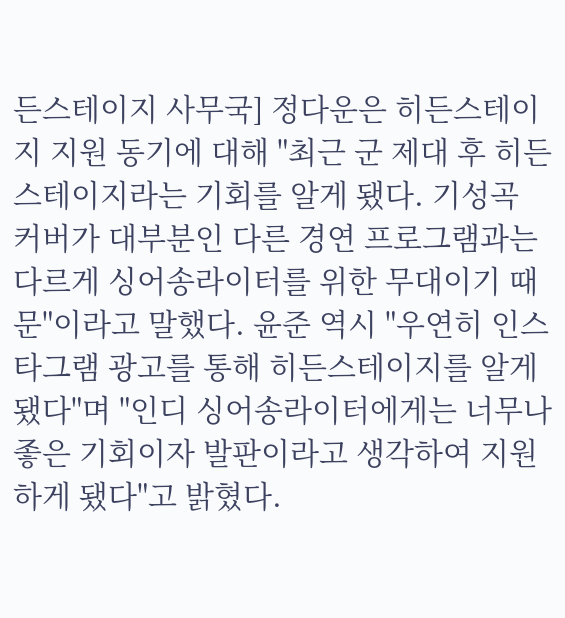든스테이지 사무국] 정다운은 히든스테이지 지원 동기에 대해 "최근 군 제대 후 히든스테이지라는 기회를 알게 됐다. 기성곡 커버가 대부분인 다른 경연 프로그램과는 다르게 싱어송라이터를 위한 무대이기 때문"이라고 말했다. 윤준 역시 "우연히 인스타그램 광고를 통해 히든스테이지를 알게 됐다"며 "인디 싱어송라이터에게는 너무나 좋은 기회이자 발판이라고 생각하여 지원하게 됐다"고 밝혔다.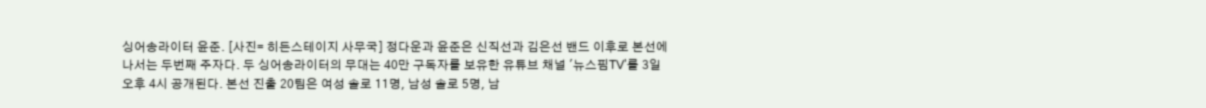싱어송라이터 윤준. [사진= 히든스테이지 사무국] 정다운과 윤준은 신직선과 김은선 밴드 이후로 본선에 나서는 두번째 주자다. 두 싱어송라이터의 무대는 40만 구독자를 보유한 유튜브 채널 '뉴스핌TV'를 3일 오후 4시 공개된다. 본선 진출 20팀은 여성 솔로 11명, 남성 솔로 5명, 남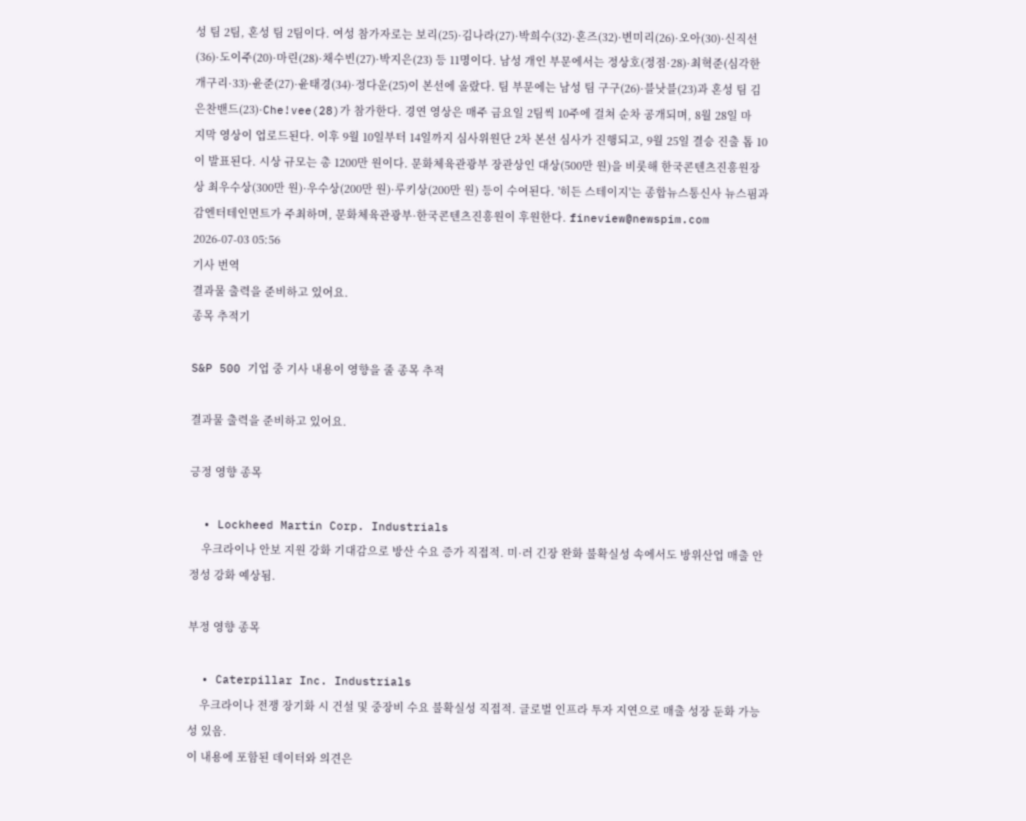성 팀 2팀, 혼성 팀 2팀이다. 여성 참가자로는 보리(25)·김나라(27)·박희수(32)·혼즈(32)·변미리(26)·오아(30)·신직선(36)·도이주(20)·마린(28)·채수빈(27)·박지은(23) 등 11명이다. 남성 개인 부문에서는 정상호(정점·28)·최혁준(심각한 개구리·33)·윤준(27)·윤태경(34)·정다운(25)이 본선에 올랐다. 팀 부문에는 남성 팀 구구(26)·블낫블(23)과 혼성 팀 김은찬밴드(23)·Che!vee(28)가 참가한다. 경연 영상은 매주 금요일 2팀씩 10주에 걸쳐 순차 공개되며, 8월 28일 마지막 영상이 업로드된다. 이후 9월 10일부터 14일까지 심사위원단 2차 본선 심사가 진행되고, 9월 25일 결승 진출 톱 10이 발표된다. 시상 규모는 총 1200만 원이다. 문화체육관광부 장관상인 대상(500만 원)을 비롯해 한국콘텐츠진흥원장상 최우수상(300만 원)·우수상(200만 원)·루키상(200만 원) 등이 수여된다. '히든 스테이지'는 종합뉴스통신사 뉴스핌과 감엔터테인먼트가 주최하며, 문화체육관광부·한국콘텐츠진흥원이 후원한다. fineview@newspim.com 2026-07-03 05:56
기사 번역
결과물 출력을 준비하고 있어요.
종목 추적기

S&P 500 기업 중 기사 내용이 영향을 줄 종목 추적

결과물 출력을 준비하고 있어요.

긍정 영향 종목

  • Lockheed Martin Corp. Industrials
    우크라이나 안보 지원 강화 기대감으로 방산 수요 증가 직접적. 미·러 긴장 완화 불확실성 속에서도 방위산업 매출 안정성 강화 예상됨.

부정 영향 종목

  • Caterpillar Inc. Industrials
    우크라이나 전쟁 장기화 시 건설 및 중장비 수요 불확실성 직접적. 글로벌 인프라 투자 지연으로 매출 성장 둔화 가능성 있음.
이 내용에 포함된 데이터와 의견은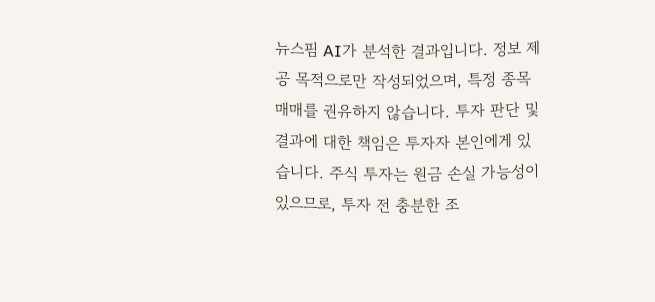뉴스핌 AI가 분석한 결과입니다. 정보 제공 목적으로만 작성되었으며, 특정 종목 매매를 권유하지 않습니다. 투자 판단 및 결과에 대한 책임은 투자자 본인에게 있습니다. 주식 투자는 원금 손실 가능성이 있으므로, 투자 전 충분한 조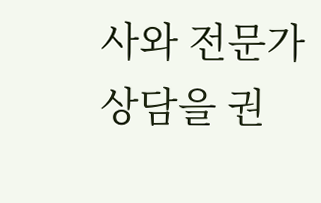사와 전문가 상담을 권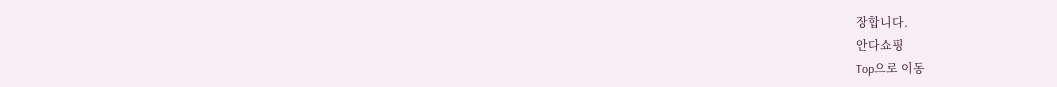장합니다.
안다쇼핑
Top으로 이동